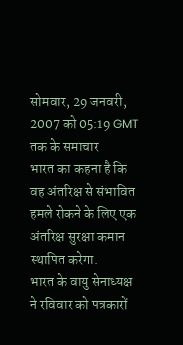सोमवार, 29 जनवरी, 2007 को 05:19 GMT तक के समाचार
भारत का कहना है कि वह अंतरिक्ष से संभावित हमले रोकने के लिए एक अंतरिक्ष सुरक्षा कमान स्थापित करेगा.
भारत के वायु सेनाध्यक्ष ने रविवार को पत्रकारों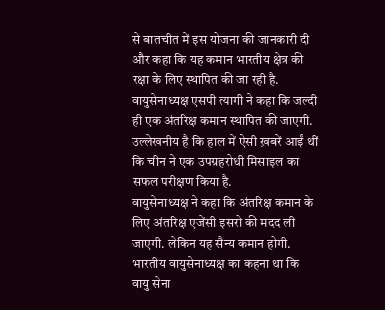से बातचीत में इस योजना की जानकारी दी और कहा कि यह कमान भारतीय क्षेत्र की रक्षा के लिए स्थापित की जा रही है.
वायुसेनाध्यक्ष एसपी त्यागी ने कहा कि जल्दी ही एक अंतरिक्ष कमान स्थापित की जाएगी.
उल्लेखनीय है कि हाल में ऐसी ख़बरें आईं थीं कि चीन ने एक उपग्रहरोधी मिसाइल का सफल परीक्षण किया है.
वायुसेनाध्यक्ष ने कहा कि अंतरिक्ष कमान के लिए अंतरिक्ष एजेंसी इसरो की मदद ली जाएगी. लेकिन यह सैन्य कमान होगी.
भारतीय वायुसेनाध्यक्ष का कहना था कि वायु सेना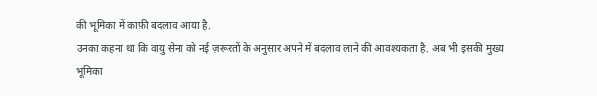की भूमिका में काफ़ी बदलाव आया है.
उनका कहना था कि वायु सेना को नई ज़रूरतों के अनुसार अपने में बदलाव लाने की आवश्यकता है. अब भी इसकी मुख्य भूमिका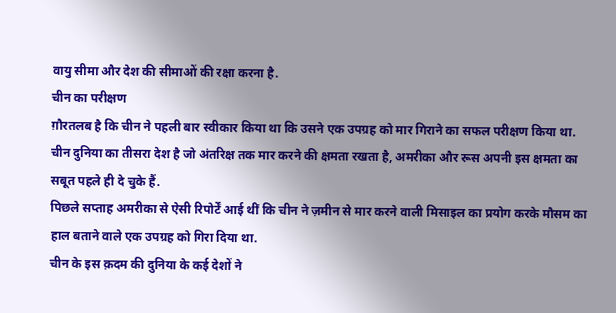वायु सीमा और देश की सीमाओं की रक्षा करना है.
चीन का परीक्षण
ग़ौरतलब है कि चीन ने पहली बार स्वीकार किया था कि उसने एक उपग्रह को मार गिराने का सफल परीक्षण किया था.
चीन दुनिया का तीसरा देश है जो अंतरिक्ष तक मार करने की क्षमता रखता है, अमरीका और रूस अपनी इस क्षमता का सबूत पहले ही दे चुके हैं.
पिछले सप्ताह अमरीका से ऐसी रिपोर्टें आई थीं कि चीन ने ज़मीन से मार करने वाली मिसाइल का प्रयोग करके मौसम का हाल बताने वाले एक उपग्रह को गिरा दिया था.
चीन के इस क़दम की दुनिया के कई देशों ने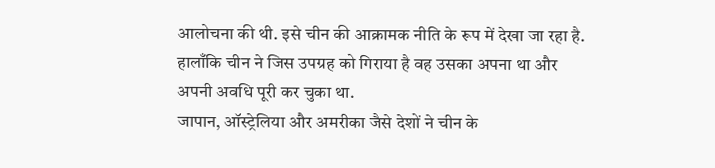आलोचना की थी. इसे चीन की आक्रामक नीति के रूप में देखा जा रहा है.
हालाँकि चीन ने जिस उपग्रह को गिराया है वह उसका अपना था और अपनी अवधि पूरी कर चुका था.
जापान, ऑस्ट्रेलिया और अमरीका जैसे देशों ने चीन के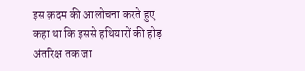इस क़दम की आलोचना करते हुए कहा था कि इससे हथियारों की होड़ अंतरिक्ष तक जा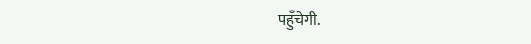पहुँचेगी.